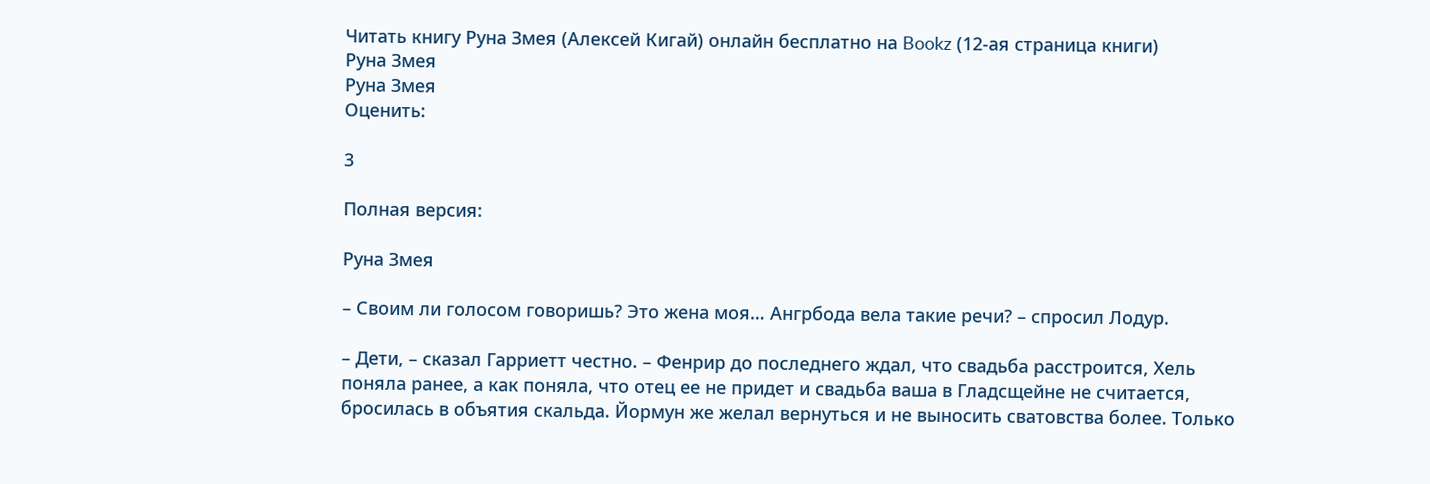Читать книгу Руна Змея (Алексей Кигай) онлайн бесплатно на Bookz (12-ая страница книги)
Руна Змея
Руна Змея
Оценить:

3

Полная версия:

Руна Змея

– Своим ли голосом говоришь? Это жена моя… Ангрбода вела такие речи? – спросил Лодур.

– Дети, – сказал Гарриетт честно. – Фенрир до последнего ждал, что свадьба расстроится, Хель поняла ранее, а как поняла, что отец ее не придет и свадьба ваша в Гладсщейне не считается, бросилась в объятия скальда. Йормун же желал вернуться и не выносить сватовства более. Только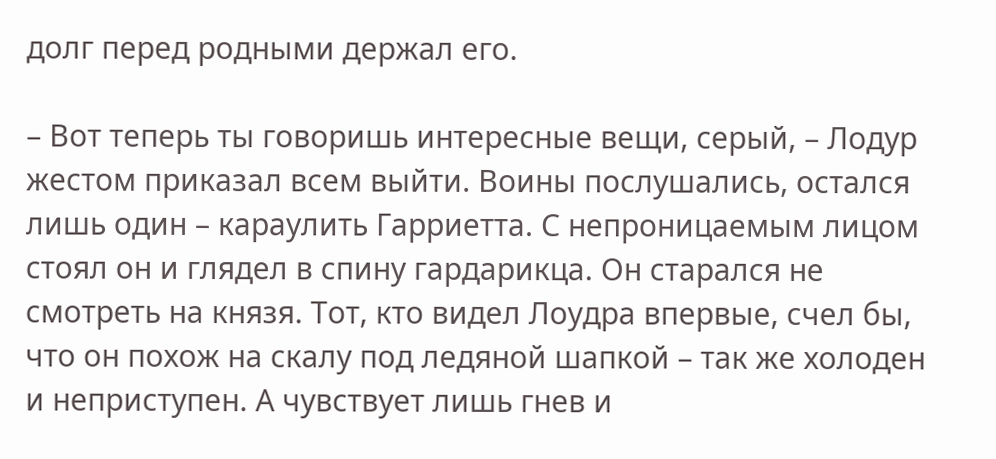долг перед родными держал его.

– Вот теперь ты говоришь интересные вещи, серый, – Лодур жестом приказал всем выйти. Воины послушались, остался лишь один – караулить Гарриетта. С непроницаемым лицом стоял он и глядел в спину гардарикца. Он старался не смотреть на князя. Тот, кто видел Лоудра впервые, счел бы, что он похож на скалу под ледяной шапкой – так же холоден и неприступен. А чувствует лишь гнев и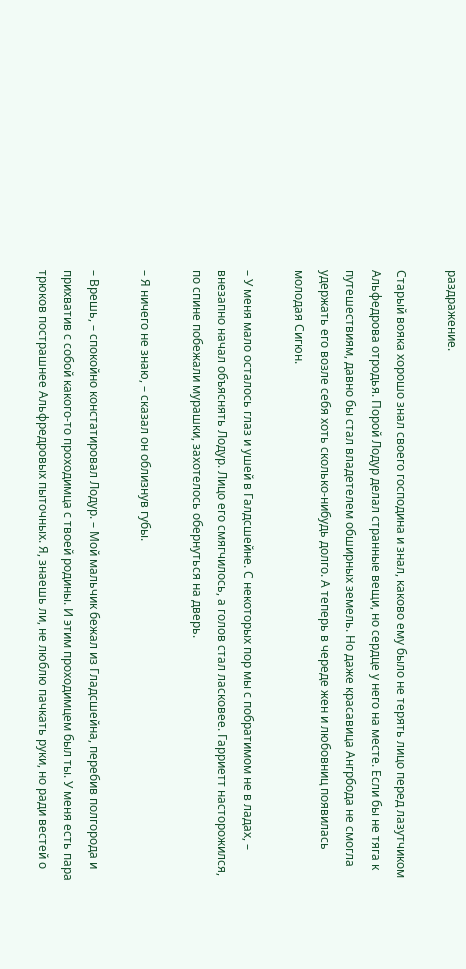раздражение.

Старый вояка хорошо знал своего господина и знал, каково ему было не терять лицо перед лазутчиком Альфедрова отродья. Порой Лодур делал странные вещи, но сердце у него на месте. Если бы не тяга к путешествиям, давно бы стал владетелем обширных земель. Но даже красавица Ангрбода не смогла удержать его возле себя хоть сколько-нибудь долго. А теперь в череде жен и любовниц появилась молодая Сигюн.

– У меня мало осталось глаз и ушей в Галдсшейне. С некоторых пор мы с побратимом не в ладах, – внезапно начал объяснять Лодур. Лицо его смягчилось, а голов стал ласковее. Гарриетт насторожился, по спине побежали мурашки, захотелось обернуться на дверь.

– Я ничего не знаю, – сказал он облизнув губы.

– Врешь, – спокойно констатировал Лодур. – Мой мальчик бежал из Гладсшейна, перебив полгорода и прихватив с собой какого-то проходимца с твоей родины. И этим проходимцем был ты. У меня есть пара трюков пострашнее Альфредровых пыточных. Я, знаешь ли, не люблю пачкать руки, но ради вестей о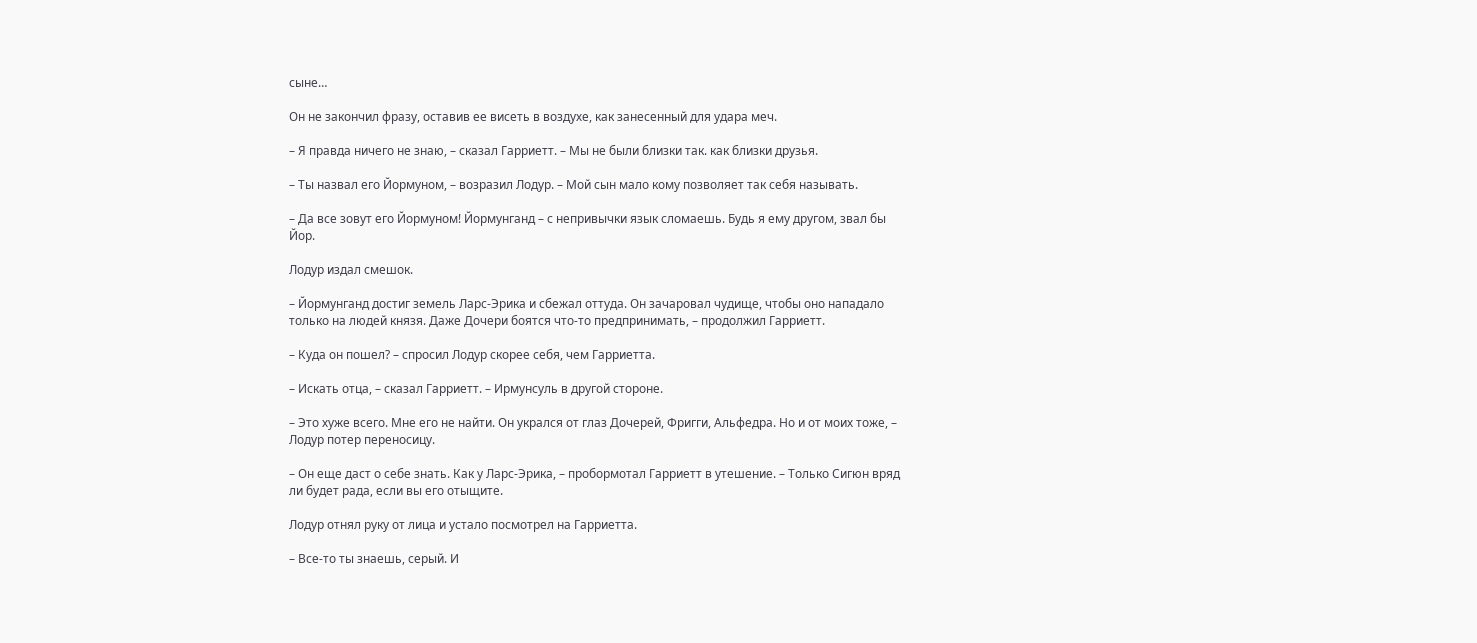сыне…

Он не закончил фразу, оставив ее висеть в воздухе, как занесенный для удара меч.

– Я правда ничего не знаю, – сказал Гарриетт. – Мы не были близки так. как близки друзья.

– Ты назвал его Йормуном, – возразил Лодур. – Мой сын мало кому позволяет так себя называть.

– Да все зовут его Йормуном! Йормунганд – с непривычки язык сломаешь. Будь я ему другом, звал бы Йор.

Лодур издал смешок.

– Йормунганд достиг земель Ларс-Эрика и сбежал оттуда. Он зачаровал чудище, чтобы оно нападало только на людей князя. Даже Дочери боятся что-то предпринимать, – продолжил Гарриетт.

– Куда он пошел? – спросил Лодур скорее себя, чем Гарриетта.

– Искать отца, – сказал Гарриетт. – Ирмунсуль в другой стороне.

– Это хуже всего. Мне его не найти. Он укрался от глаз Дочерей, Фригги, Альфедра. Но и от моих тоже, – Лодур потер переносицу.

– Он еще даст о себе знать. Как у Ларс-Эрика, – пробормотал Гарриетт в утешение. – Только Сигюн вряд ли будет рада, если вы его отыщите.

Лодур отнял руку от лица и устало посмотрел на Гарриетта.

– Все-то ты знаешь, серый. И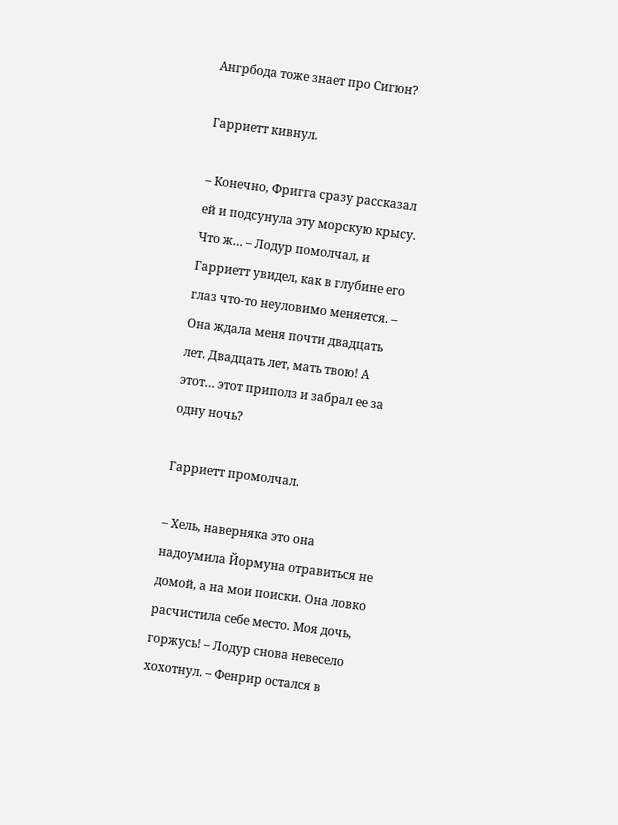Ангрбода тоже знает про Сигюн?

Гарриетт кивнул.

– Конечно, Фригга сразу рассказал ей и подсунула эту морскую крысу. Что ж… – Лодур помолчал, и Гарриетт увидел, как в глубине его глаз что-то неуловимо меняется. – Она ждала меня почти двадцать лет. Двадцать лет, мать твою! А этот… этот приполз и забрал ее за одну ночь?

Гарриетт промолчал.

– Хель, наверняка это она надоумила Йормуна отравиться не домой, а на мои поиски. Она ловко расчистила себе место. Моя дочь, горжусь! – Лодур снова невесело хохотнул. – Фенрир остался в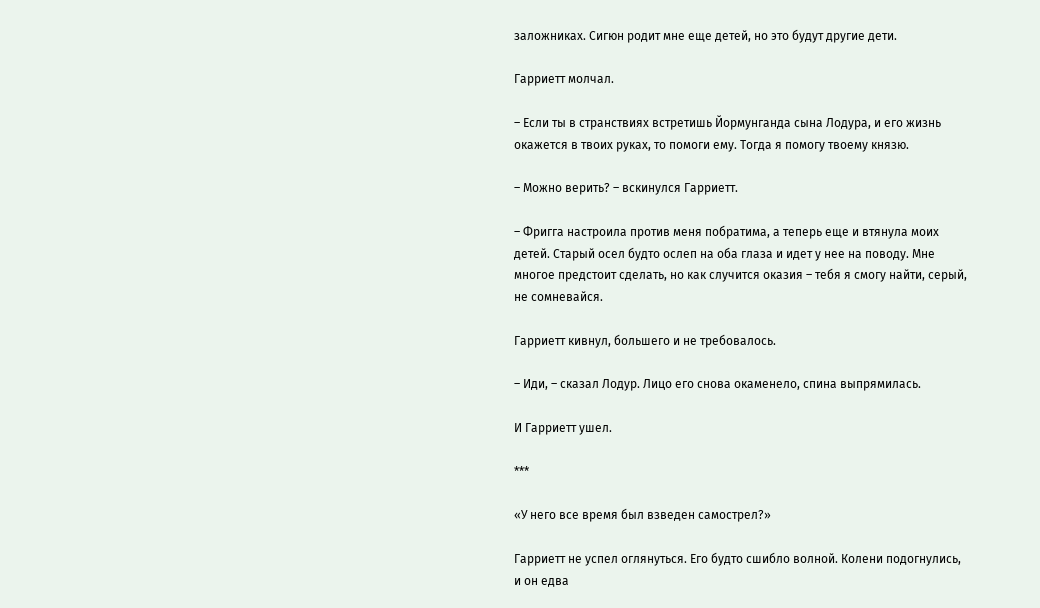заложниках. Сигюн родит мне еще детей, но это будут другие дети.

Гарриетт молчал.

– Если ты в странствиях встретишь Йормунганда сына Лодура, и его жизнь окажется в твоих руках, то помоги ему. Тогда я помогу твоему князю.

– Можно верить? – вскинулся Гарриетт.

– Фригга настроила против меня побратима, а теперь еще и втянула моих детей. Старый осел будто ослеп на оба глаза и идет у нее на поводу. Мне многое предстоит сделать, но как случится оказия – тебя я смогу найти, серый, не сомневайся.

Гарриетт кивнул, большего и не требовалось.

– Иди, – сказал Лодур. Лицо его снова окаменело, спина выпрямилась.

И Гарриетт ушел.

***

«У него все время был взведен самострел?»

Гарриетт не успел оглянуться. Его будто сшибло волной. Колени подогнулись, и он едва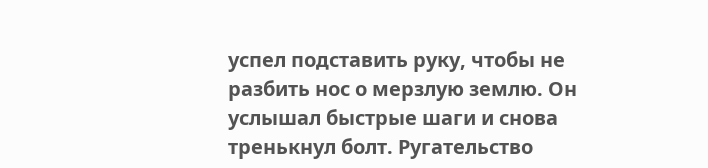успел подставить руку, чтобы не разбить нос о мерзлую землю. Он услышал быстрые шаги и снова тренькнул болт. Ругательство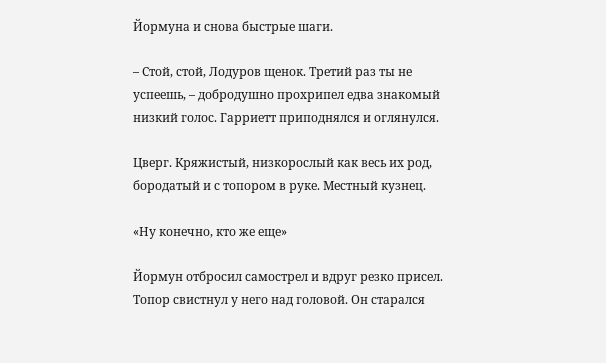Йормуна и снова быстрые шаги.

– Стой, стой, Лодуров щенок. Третий раз ты не успеешь, – добродушно прохрипел едва знакомый низкий голос. Гарриетт приподнялся и оглянулся.

Цверг. Кряжистый, низкорослый как весь их род, бородатый и с топором в руке. Местный кузнец.

«Ну конечно, кто же еще»

Йормун отбросил самострел и вдруг резко присел. Топор свистнул у него над головой. Он старался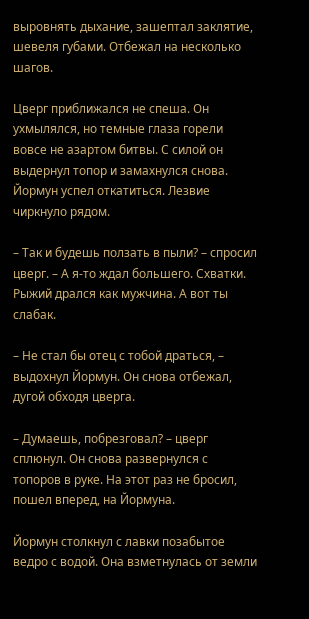выровнять дыхание, зашептал заклятие, шевеля губами. Отбежал на несколько шагов.

Цверг приближался не спеша. Он ухмылялся, но темные глаза горели вовсе не азартом битвы. С силой он выдернул топор и замахнулся снова. Йормун успел откатиться. Лезвие чиркнуло рядом.

– Так и будешь ползать в пыли? – спросил цверг. – А я-то ждал большего. Схватки. Рыжий дрался как мужчина. А вот ты слабак.

– Не стал бы отец с тобой драться, – выдохнул Йормун. Он снова отбежал, дугой обходя цверга.

– Думаешь, побрезговал? – цверг сплюнул. Он снова развернулся с топоров в руке. На этот раз не бросил, пошел вперед, на Йормуна.

Йормун столкнул с лавки позабытое ведро с водой. Она взметнулась от земли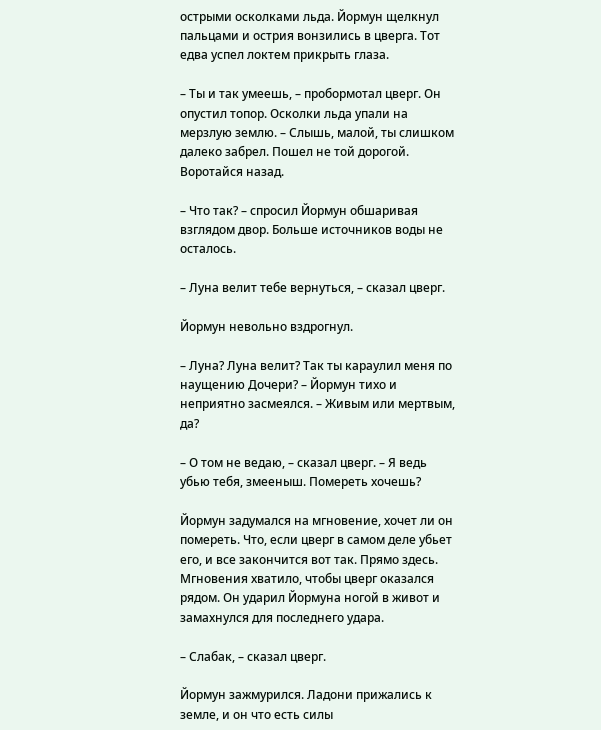острыми осколками льда. Йормун щелкнул пальцами и острия вонзились в цверга. Тот едва успел локтем прикрыть глаза.

– Ты и так умеешь, – пробормотал цверг. Он опустил топор. Осколки льда упали на мерзлую землю. – Слышь, малой, ты слишком далеко забрел. Пошел не той дорогой. Воротайся назад.

– Что так? – спросил Йормун обшаривая взглядом двор. Больше источников воды не осталось.

– Луна велит тебе вернуться, – сказал цверг.

Йормун невольно вздрогнул.

– Луна? Луна велит? Так ты караулил меня по наущению Дочери? – Йормун тихо и неприятно засмеялся. – Живым или мертвым, да?

– О том не ведаю, – сказал цверг. – Я ведь убью тебя, змееныш. Помереть хочешь?

Йормун задумался на мгновение, хочет ли он помереть. Что, если цверг в самом деле убьет его, и все закончится вот так. Прямо здесь. Мгновения хватило, чтобы цверг оказался рядом. Он ударил Йормуна ногой в живот и замахнулся для последнего удара.

– Слабак, – сказал цверг.

Йормун зажмурился. Ладони прижались к земле, и он что есть силы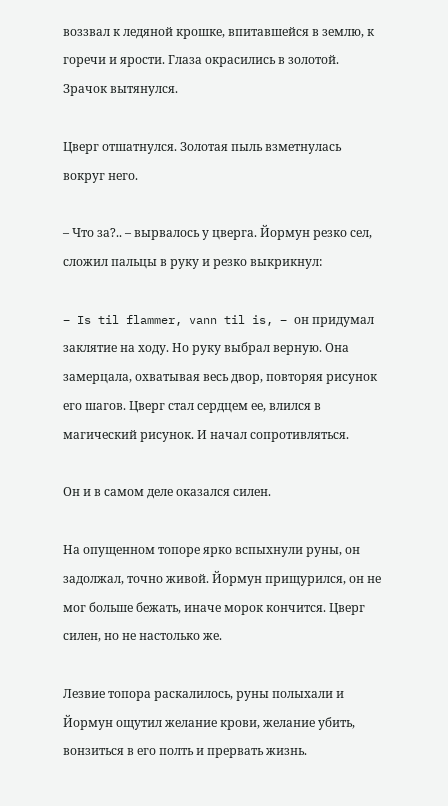воззвал к ледяной крошке, впитавшейся в землю, к горечи и ярости. Глаза окрасились в золотой. Зрачок вытянулся.

Цверг отшатнулся. Золотая пыль взметнулась вокруг него.

– Что за?.. – вырвалось у цверга. Йормун резко сел, сложил пальцы в руку и резко выкрикнул:

– Is til flammer, vann til is, – он придумал заклятие на ходу. Но руку выбрал верную. Она замерцала, охватывая весь двор, повторяя рисунок его шагов. Цверг стал сердцем ее, влился в магический рисунок. И начал сопротивляться.

Он и в самом деле оказался силен.

На опущенном топоре ярко вспыхнули руны, он задолжал, точно живой. Йормун прищурился, он не мог больше бежать, иначе морок кончится. Цверг силен, но не настолько же.

Лезвие топора раскалилось, руны полыхали и Йормун ощутил желание крови, желание убить, вонзиться в его полть и прервать жизнь.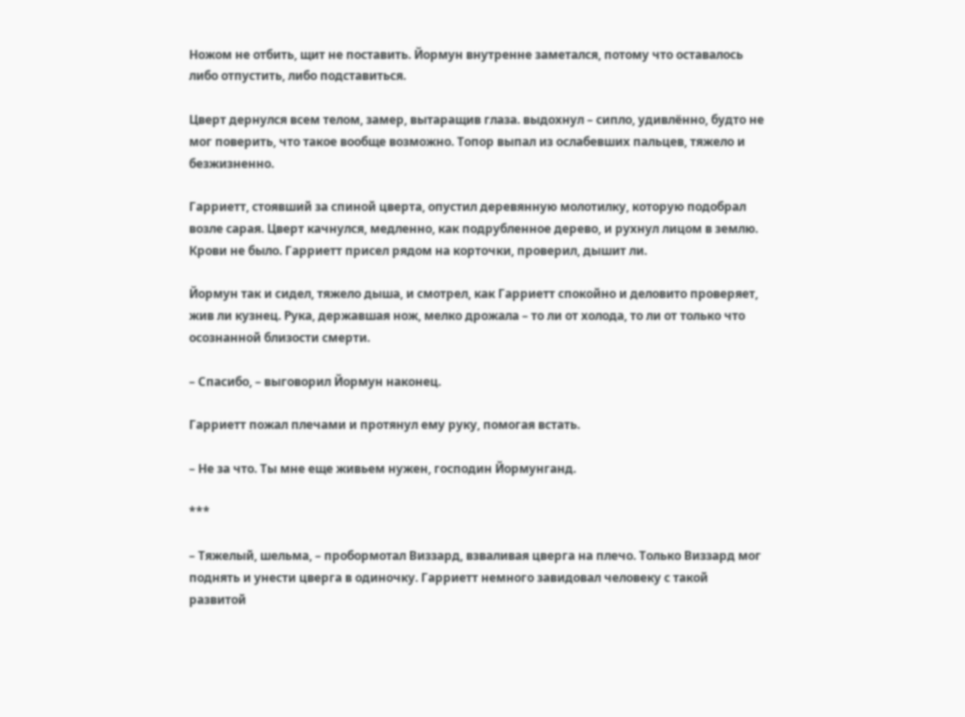Ножом не отбить, щит не поставить. Йормун внутренне заметался, потому что оставалось либо отпустить, либо подставиться.

Цверт дернулся всем телом, замер, вытаращив глаза. выдохнул – сипло, удивлённо, будто не мог поверить, что такое вообще возможно. Топор выпал из ослабевших пальцев, тяжело и безжизненно.

Гарриетт, стоявший за спиной цверта, опустил деревянную молотилку, которую подобрал возле сарая. Цверт качнулся, медленно, как подрубленное дерево, и рухнул лицом в землю. Крови не было. Гарриетт присел рядом на корточки, проверил, дышит ли.

Йормун так и сидел, тяжело дыша, и смотрел, как Гарриетт спокойно и деловито проверяет, жив ли кузнец. Рука, державшая нож, мелко дрожала – то ли от холода, то ли от только что осознанной близости смерти.

– Спасибо, – выговорил Йормун наконец.

Гарриетт пожал плечами и протянул ему руку, помогая встать.

– Не за что. Ты мне еще живьем нужен, господин Йормунганд.

***

– Тяжелый, шельма, – пробормотал Виззард, взваливая цверга на плечо. Только Виззард мог поднять и унести цверга в одиночку. Гарриетт немного завидовал человеку с такой развитой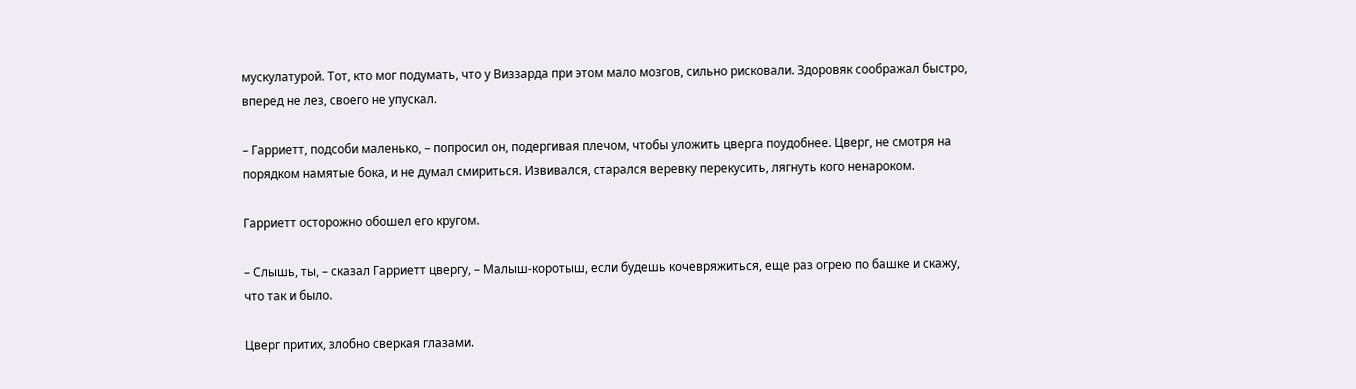мускулатурой. Тот, кто мог подумать, что у Виззарда при этом мало мозгов, сильно рисковали. Здоровяк соображал быстро, вперед не лез, своего не упускал.

– Гарриетт, подсоби маленько, – попросил он, подергивая плечом, чтобы уложить цверга поудобнее. Цверг, не смотря на порядком намятые бока, и не думал смириться. Извивался, старался веревку перекусить, лягнуть кого ненароком.

Гарриетт осторожно обошел его кругом.

– Слышь, ты, – сказал Гарриетт цвергу, – Малыш-коротыш, если будешь кочевряжиться, еще раз огрею по башке и скажу, что так и было.

Цверг притих, злобно сверкая глазами.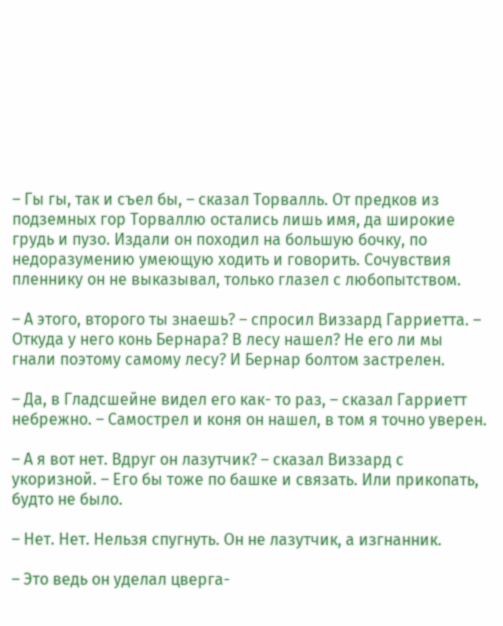– Гы гы, так и съел бы, – сказал Торвалль. От предков из подземных гор Торваллю остались лишь имя, да широкие грудь и пузо. Издали он походил на большую бочку, по недоразумению умеющую ходить и говорить. Сочувствия пленнику он не выказывал, только глазел с любопытством.

– А этого, второго ты знаешь? – спросил Виззард Гарриетта. – Откуда у него конь Бернара? В лесу нашел? Не его ли мы гнали поэтому самому лесу? И Бернар болтом застрелен.

– Да, в Гладсшейне видел его как- то раз, – сказал Гарриетт небрежно. – Самострел и коня он нашел, в том я точно уверен.

– А я вот нет. Вдруг он лазутчик? – сказал Виззард с укоризной. – Его бы тоже по башке и связать. Или прикопать, будто не было.

– Нет. Нет. Нельзя спугнуть. Он не лазутчик, а изгнанник.

– Это ведь он уделал цверга-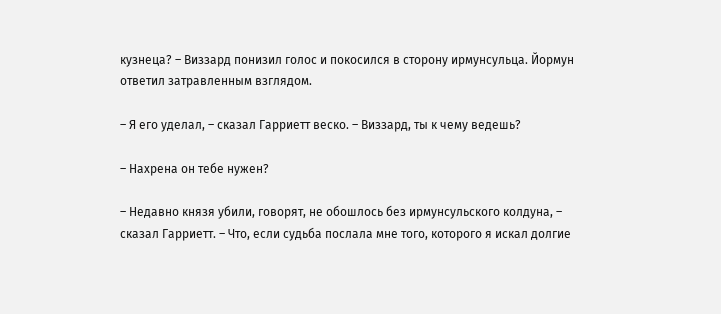кузнеца? – Виззард понизил голос и покосился в сторону ирмунсульца. Йормун ответил затравленным взглядом.

– Я его уделал, – сказал Гарриетт веско. – Виззард, ты к чему ведешь?

– Нахрена он тебе нужен?

– Недавно князя убили, говорят, не обошлось без ирмунсульского колдуна, – сказал Гарриетт. – Что, если судьба послала мне того, которого я искал долгие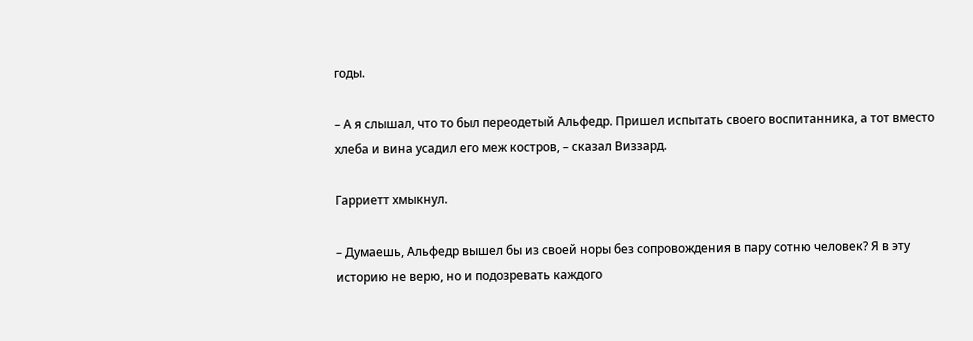годы.

– А я слышал, что то был переодетый Альфедр. Пришел испытать своего воспитанника, а тот вместо хлеба и вина усадил его меж костров, – сказал Виззард.

Гарриетт хмыкнул.

– Думаешь, Альфедр вышел бы из своей норы без сопровождения в пару сотню человек? Я в эту историю не верю, но и подозревать каждого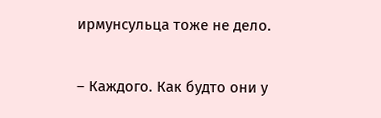ирмунсульца тоже не дело.

– Каждого. Как будто они у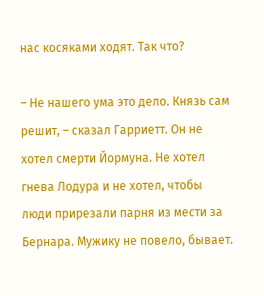нас косяками ходят. Так что?

– Не нашего ума это дело. Князь сам решит, – сказал Гарриетт. Он не хотел смерти Йормуна. Не хотел гнева Лодура и не хотел, чтобы люди прирезали парня из мести за Бернара. Мужику не повело, бывает.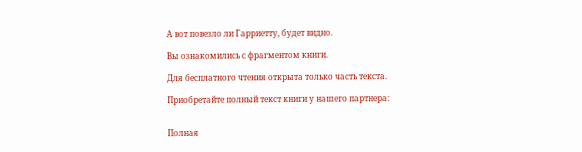А вот повезло ли Гарриетту, будет видно.

Вы ознакомились с фрагментом книги.

Для бесплатного чтения открыта только часть текста.

Приобретайте полный текст книги у нашего партнера:


Полная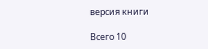версия книги

Всего 10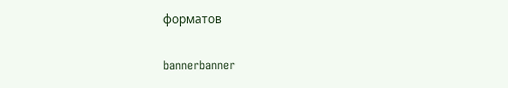форматов

bannerbanner